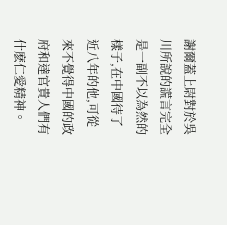謝爾蓋上尉對於吳川所說的謊言完全是一副不以為然的樣子,在中國待了近八年的他,可從來不覺得中國的政府和達官貴人們有什麽仁愛精神。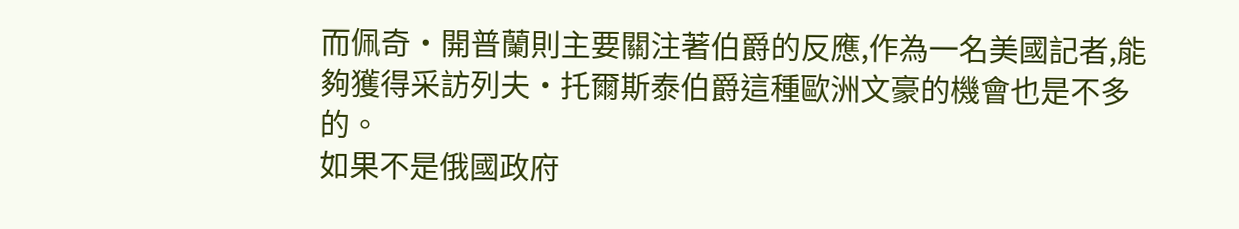而佩奇·開普蘭則主要關注著伯爵的反應,作為一名美國記者,能夠獲得采訪列夫·托爾斯泰伯爵這種歐洲文豪的機會也是不多的。
如果不是俄國政府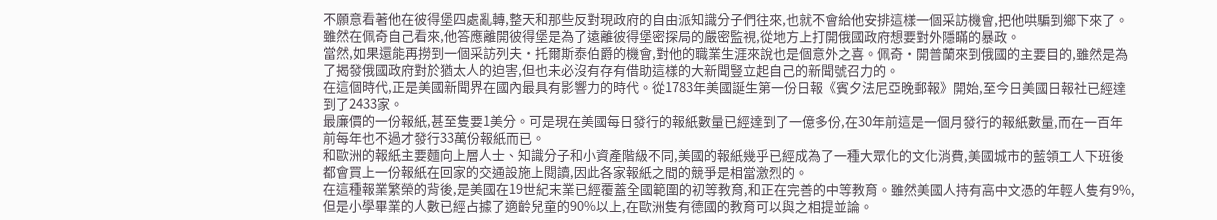不願意看著他在彼得堡四處亂轉,整天和那些反對現政府的自由派知識分子們往來,也就不會給他安排這樣一個采訪機會,把他哄騙到鄉下來了。雖然在佩奇自己看來,他答應離開彼得堡是為了遠離彼得堡密探局的嚴密監視,從地方上打開俄國政府想要對外隱瞞的暴政。
當然,如果還能再撈到一個采訪列夫·托爾斯泰伯爵的機會,對他的職業生涯來說也是個意外之喜。佩奇·開普蘭來到俄國的主要目的,雖然是為了揭發俄國政府對於猶太人的迫害,但也未必沒有存有借助這樣的大新聞豎立起自己的新聞號召力的。
在這個時代,正是美國新聞界在國內最具有影響力的時代。從1783年美國誕生第一份日報《賓夕法尼亞晚郵報》開始,至今日美國日報社已經達到了2433家。
最廉價的一份報紙,甚至隻要1美分。可是現在美國每日發行的報紙數量已經達到了一億多份,在30年前這是一個月發行的報紙數量,而在一百年前每年也不過才發行33萬份報紙而已。
和歐洲的報紙主要麵向上層人士、知識分子和小資產階級不同,美國的報紙幾乎已經成為了一種大眾化的文化消費,美國城市的藍領工人下班後都會買上一份報紙在回家的交通設施上閱讀,因此各家報紙之間的競爭是相當激烈的。
在這種報業繁榮的背後,是美國在19世紀末業已經覆蓋全國範圍的初等教育,和正在完善的中等教育。雖然美國人持有高中文憑的年輕人隻有9%,但是小學畢業的人數已經占據了適齡兒童的90%以上,在歐洲隻有德國的教育可以與之相提並論。